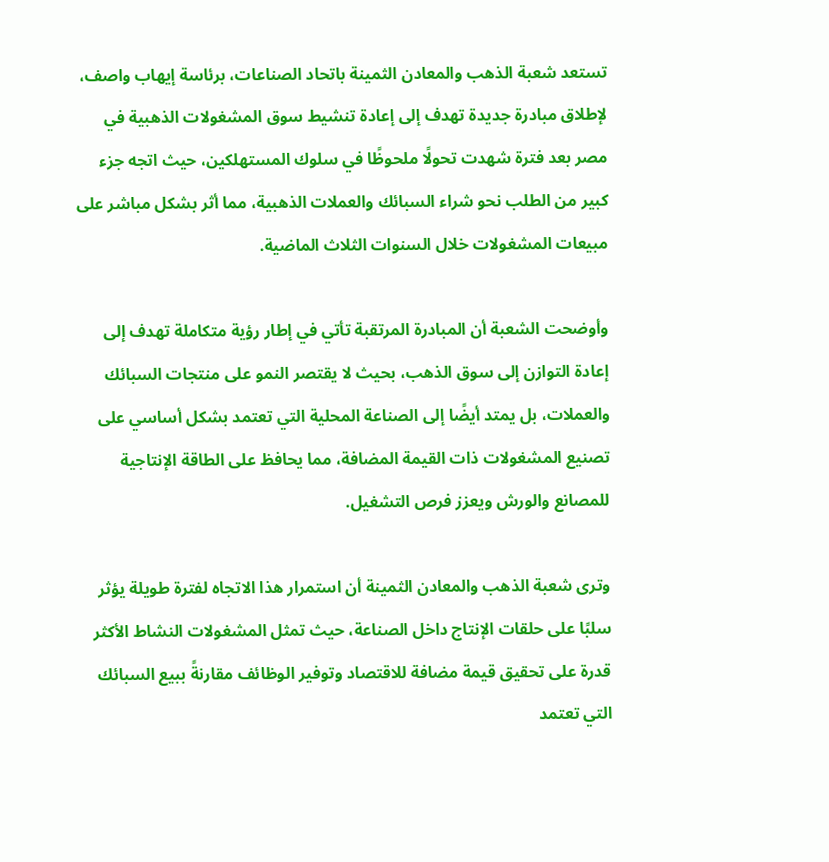تستعد شعبة الذهب والمعادن الثمينة باتحاد الصناعات، برئاسة إيهاب واصف، لإطلاق مبادرة جديدة تهدف إلى إعادة تنشيط سوق المشغولات الذهبية في مصر بعد فترة شهدت تحولًا ملحوظًا في سلوك المستهلكين، حيث اتجه جزء كبير من الطلب نحو شراء السبائك والعملات الذهبية، مما أثر بشكل مباشر على مبيعات المشغولات خلال السنوات الثلاث الماضية.

وأوضحت الشعبة أن المبادرة المرتقبة تأتي في إطار رؤية متكاملة تهدف إلى إعادة التوازن إلى سوق الذهب، بحيث لا يقتصر النمو على منتجات السبائك والعملات، بل يمتد أيضًا إلى الصناعة المحلية التي تعتمد بشكل أساسي على تصنيع المشغولات ذات القيمة المضافة، مما يحافظ على الطاقة الإنتاجية للمصانع والورش ويعزز فرص التشغيل.

وترى شعبة الذهب والمعادن الثمينة أن استمرار هذا الاتجاه لفترة طويلة يؤثر سلبًا على حلقات الإنتاج داخل الصناعة، حيث تمثل المشغولات النشاط الأكثر قدرة على تحقيق قيمة مضافة للاقتصاد وتوفير الوظائف مقارنةً ببيع السبائك التي تعتمد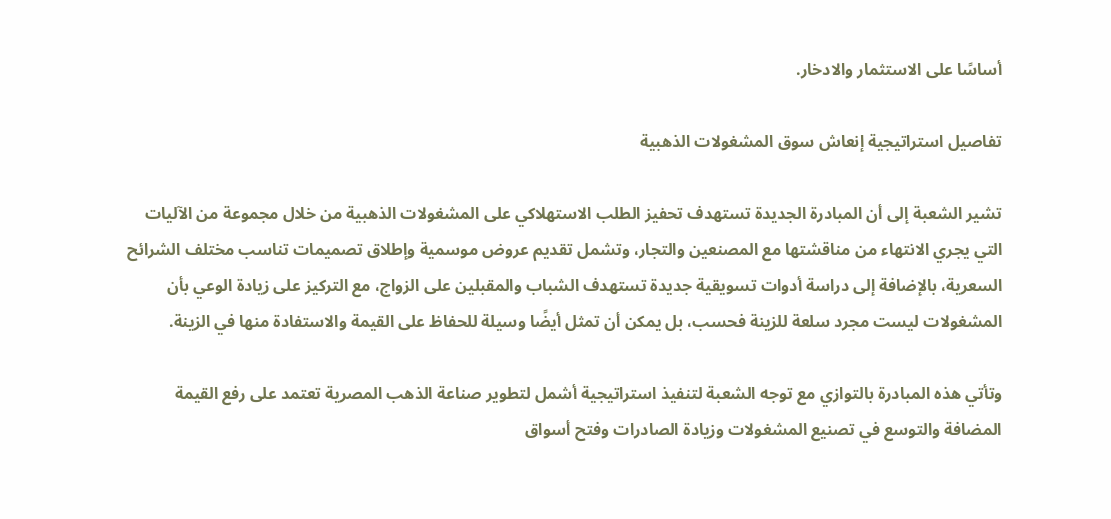أساسًا على الاستثمار والادخار.

تفاصيل استراتيجية إنعاش سوق المشغولات الذهبية

تشير الشعبة إلى أن المبادرة الجديدة تستهدف تحفيز الطلب الاستهلاكي على المشغولات الذهبية من خلال مجموعة من الآليات التي يجري الانتهاء من مناقشتها مع المصنعين والتجار، وتشمل تقديم عروض موسمية وإطلاق تصميمات تناسب مختلف الشرائح السعرية، بالإضافة إلى دراسة أدوات تسويقية جديدة تستهدف الشباب والمقبلين على الزواج، مع التركيز على زيادة الوعي بأن المشغولات ليست مجرد سلعة للزينة فحسب، بل يمكن أن تمثل أيضًا وسيلة للحفاظ على القيمة والاستفادة منها في الزينة.

وتأتي هذه المبادرة بالتوازي مع توجه الشعبة لتنفيذ استراتيجية أشمل لتطوير صناعة الذهب المصرية تعتمد على رفع القيمة المضافة والتوسع في تصنيع المشغولات وزيادة الصادرات وفتح أسواق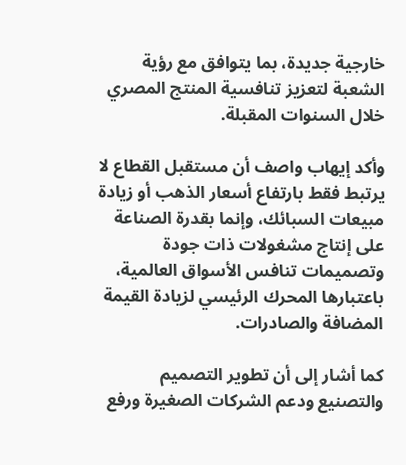خارجية جديدة، بما يتوافق مع رؤية الشعبة لتعزيز تنافسية المنتج المصري خلال السنوات المقبلة.

وأكد إيهاب واصف أن مستقبل القطاع لا يرتبط فقط بارتفاع أسعار الذهب أو زيادة مبيعات السبائك، وإنما بقدرة الصناعة على إنتاج مشغولات ذات جودة وتصميمات تنافس الأسواق العالمية، باعتبارها المحرك الرئيسي لزيادة القيمة المضافة والصادرات.

كما أشار إلى أن تطوير التصميم والتصنيع ودعم الشركات الصغيرة ورفع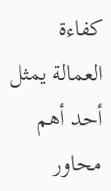كفاءة العمالة يمثل أحد أهم محاور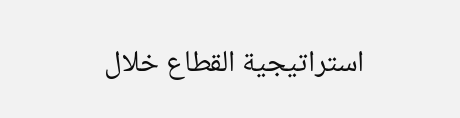استراتيجية القطاع خلال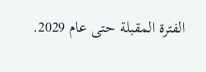الفترة المقبلة حتى عام 2029.